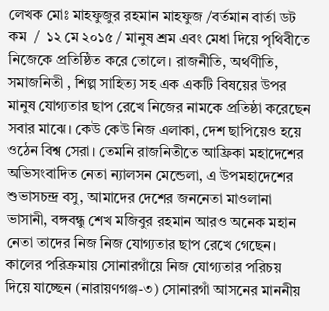লেখক মোঃ মাহফুজুর রহমান মাহফুজ /বর্তমান বার্তা ডট কম  /  ১২ মে ২০১৫ / মানুষ শ্রম এবং মেধা দিয়ে পৃথিবীতে নিজেকে প্রতিষ্ঠিত করে তোলে। রাজনীতি, অর্থণীতি, সমাজনিতী , শিল্প সাহিত্য সহ এক একটি বিষয়ের উপর মানুষ যোগ্যতার ছাপ রেখে নিজের নামকে প্রতিষ্ঠা করেছেন সবার মাঝে। কেউ কেউ নিজ এলাকা, দেশ ছাপিয়েও হয়ে ওঠেন বিশ্ব সেরা। তেমনি রাজনিতীতে আফ্রিকা মহাদেশের অভিসংবাদিত নেতা ন্যালসন মেন্ডেলা, এ উপমহাদেশের শুভাসচন্দ্র বসু, আমাদের দেশের জননেতা মাওলানা ভাসানী, বঙ্গবন্ধু শেখ মজিবুর রহমান আরও অনেক মহান নেতা তাদের নিজ নিজ যোগ্যতার ছাপ রেখে গেছেন। কালের পরিক্রমায় সোনারগাঁয়ে নিজ যোগ্যতার পরিচয় দিয়ে যাচ্ছেন (নারায়ণগঞ্জ-৩) সোনারগাঁ আসনের মাননীয়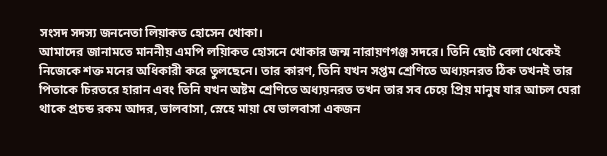সংসদ সদস্য জননেতা লিয়াকত হোসেন খোকা।
আমাদের জানামতে মাননীয় এমপি লয়িাকত হোসনে খোকার জন্ম নারায়ণগঞ্জ সদরে। তিনি ছোট বেলা থেকেই নিজেকে শক্ত মনের অধিকারী করে তুলছেনে। তার কারণ, তিনি যখন সপ্তম শ্রেণিতে অধ্যয়নরত ঠিক তখনই তার পিতাকে চিরতরে হারান এবং তিনি যখন অষ্টম শ্রেণিতে অধ্যয়নরত তখন তার সব চেয়ে প্রিয় মানুষ যার আচল ঘেরা থাকে প্রচন্ড রকম আদর, ভালবাসা, স্নেহে মায়া যে ভালবাসা একজন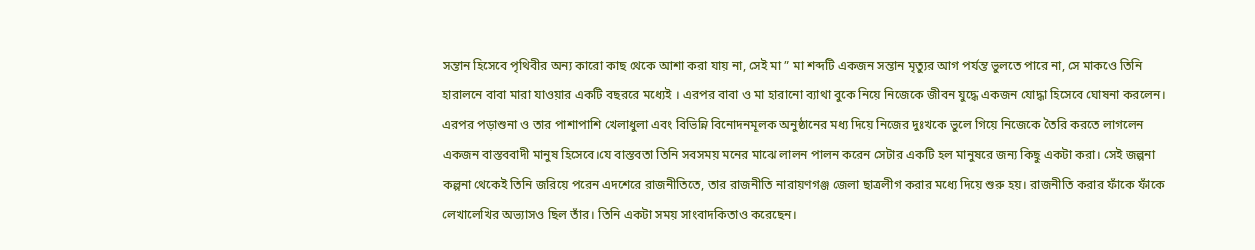সন্তান হিসেবে পৃথিবীর অন্য কারো কাছ থেকে আশা করা যায় না, সেই মা ” মা শব্দটি একজন সন্তান মৃত্যুর আগ পর্যন্ত ভুলতে পারে না, সে মাকওে তিনি হারালনে বাবা মারা যাওয়ার একটি বছররে মধ্যেই । এরপর বাবা ও মা হারানো ব্যাথা বুকে নিয়ে নিজেকে জীবন যুদ্ধে একজন যোদ্ধা হিসেবে ঘোষনা করলেন। এরপর পড়াশুনা ও তার পাশাপাশি খেলাধুলা এবং বিভিন্নি বিনোদনমূলক অনুষ্ঠানের মধ্য দিয়ে নিজের দুঃখকে ভুলে গিয়ে নিজেকে তৈরি করতে লাগলেন একজন বাস্তববাদী মানুষ হিসেবে।যে বাস্তবতা তিনি সবসময় মনের মাঝে লালন পালন করেন সেটার একটি হল মানুষরে জন্য কিছু একটা করা। সেই জল্পনা কল্পনা থেকেই তিনি জরিয়ে পরেন এদশেরে রাজনীতিতে, তার রাজনীতি নারায়ণগঞ্জ জেলা ছাত্রলীগ করার মধ্যে দিয়ে শুরু হয়। রাজনীতি করার ফাঁকে ফাঁকে লেখালেখির অভ্যাসও ছিল তাঁর। তিনি একটা সময় সাংবাদকিতাও করেছেন।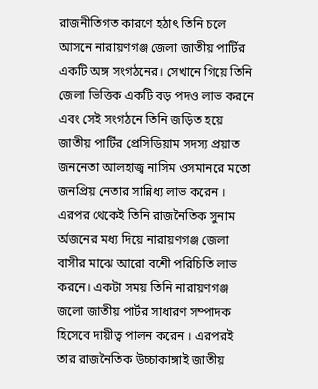রাজনীতিগত কারণে হঠাৎ তিনি চলে আসনে নারায়ণগঞ্জ জেলা জাতীয় পার্টির একটি অঙ্গ সংগঠনের। সেখানে গিয়ে তিনি জেলা ভিত্তিক একটি বড় পদও লাভ করনে এবং সেই সংগঠনে তিনি জড়িত হয়ে জাতীয় পার্টির প্রেসিডিয়াম সদস্য প্রয়াত জননেতা আলহাজ্ব নাসিম ওসমানরে মতো জনপ্রিয় নেতার সান্নিধ্য লাভ করেন । এরপর থেকেই তিনি রাজনৈতিক সুনাম র্অজনের মধ্য দিয়ে নারায়ণগঞ্জ জেলা বাসীর মাঝে আরো বশেী পরিচিতি লাভ করনে। একটা সময় তিনি নারায়ণগঞ্জ জলো জাতীয় পার্টর সাধারণ সম্পাদক হিসেবে দায়ীত্ব পালন করেন । এরপরই তার রাজনৈতিক উচ্চাকাঙ্গাই জাতীয়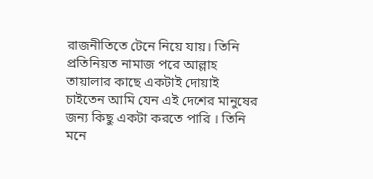রাজনীতিতে টেনে নিয়ে যায়। তিনি প্রতিনিয়ত নামাজ পরে আল্লাহ তায়ালার কাছে একটাই দোয়াই চাইতেন আমি যেন এই দেশের মানুষের জন্য কিছু একটা করতে পারি । তিনি মনে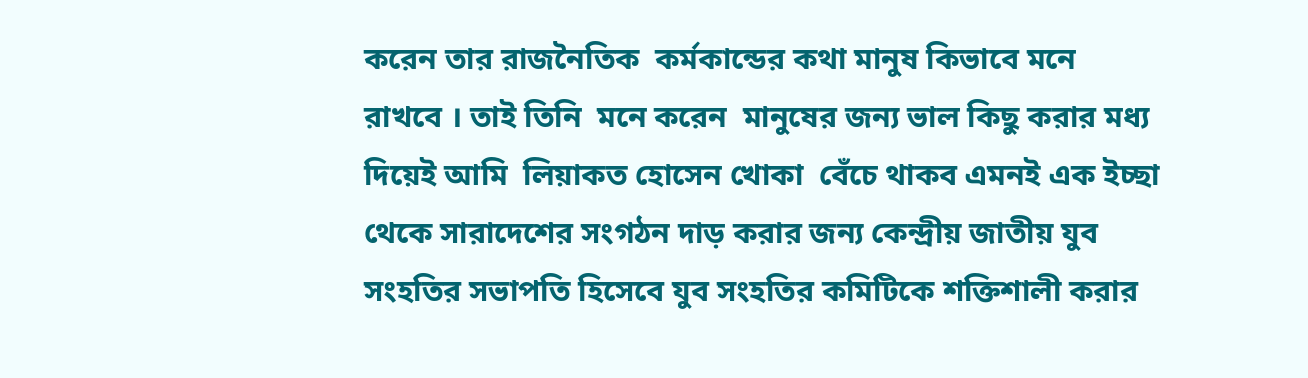করেন তার রাজনৈতিক  কর্মকান্ডের কথা মানুষ কিভাবে মনে রাখবে । তাই তিনি  মনে করেন  মানুষের জন্য ভাল কিছু করার মধ্য দিয়েই আমি  লিয়াকত হোসেন খোকা  বেঁচে থাকব এমনই এক ইচ্ছা থেকে সারাদেশের সংগঠন দাড় করার জন্য কেন্দ্রীয় জাতীয় যুব সংহতির সভাপতি হিসেবে যুব সংহতির কমিটিকে শক্তিশালী করার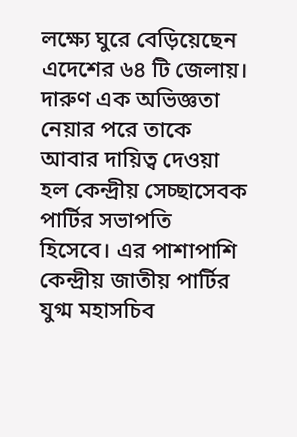লক্ষ্যে ঘুরে বেড়িয়েছেন এদেশের ৬৪ টি জেলায়। দারুণ এক অভিজ্ঞতা নেয়ার পরে তাকে আবার দায়িত্ব দেওয়া হল কেন্দ্রীয় সেচ্ছাসেবক পার্টির সভাপতি হিসেবে। এর পাশাপাশি কেন্দ্রীয় জাতীয় পার্টির যুগ্ম মহাসচিব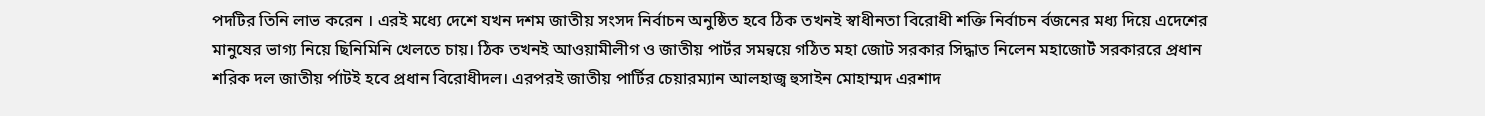পদটির তিনি লাভ করেন । এরই মধ্যে দেশে যখন দশম জাতীয় সংসদ নির্বাচন অনুষ্ঠিত হবে ঠিক তখনই স্বাধীনতা বিরোধী শক্তি নির্বাচন র্বজনের মধ্য দিয়ে এদেশের মানুষের ভাগ্য নিয়ে ছিনিমিনি খেলতে চায়। ঠিক তখনই আওয়ামীলীগ ও জাতীয় পার্টর সমন্বয়ে গঠিত মহা জোট সরকার সিদ্ধাত নিলেন মহাজোটঁ সরকাররে প্রধান শরিক দল জাতীয় র্পাটই হবে প্রধান বিরোধীদল। এরপরই জাতীয় পার্টির চেয়ারম্যান আলহাজ্ব হুসাইন মোহাম্মদ এরশাদ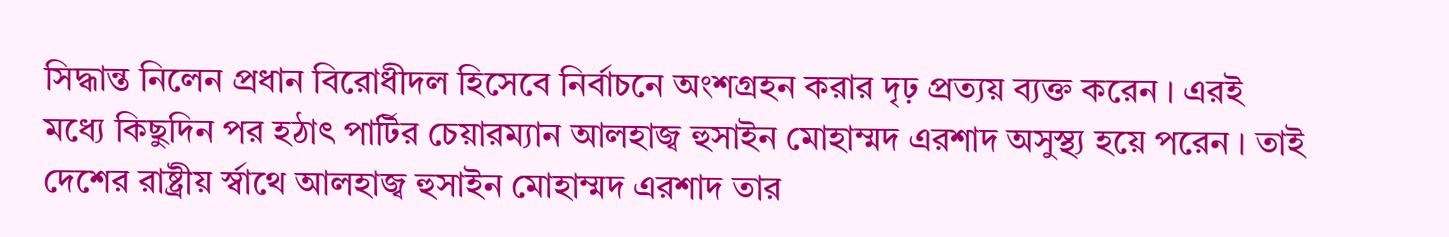সিদ্ধান্ত নিলেন প্রধান বিরোধীদল হিসেবে নির্বাচনে অংশগ্রহন করার দৃঢ় প্রত্যয় ব্যক্ত করেন । এরই মধ্যে কিছুদিন পর হঠাৎ পার্টির চেয়ারম্যান আলহাজ্ব হুসাইন মোহাম্মদ এরশাদ অসুস্থ্য হয়ে পরেন । তাই দেশের রাষ্ট্রীয় র্স্বাথে আলহাজ্ব হুসাইন মোহাম্মদ এরশাদ তার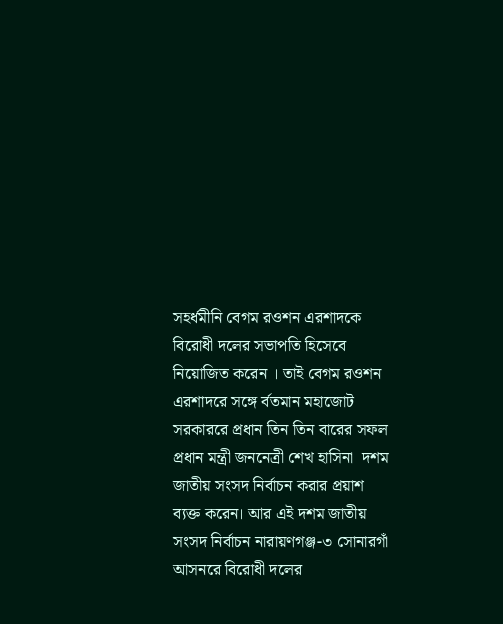সহর্ধমীনি বেগম রওশন এরশাদকে বিরোধী দলের সভাপতি হিসেবে নিয়োজিত করেন । তাই বেগম রওশন এরশাদরে সঙ্গে র্বতমান মহাজোট সরকাররে প্রধান তিন তিন বারের সফল প্রধান মন্ত্রী জননেত্রী শেখ হাসিনা  দশম জাতীয় সংসদ নির্বাচন করার প্রয়াশ ব্যক্ত করেন। আর এই দশম জাতীয় সংসদ নির্বাচন নারায়ণগঞ্জ-৩ সোনারগাঁ আসনরে বিরোধী দলের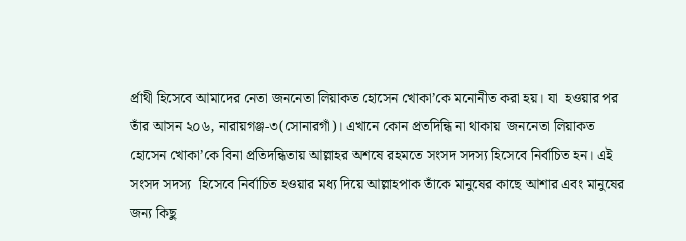র্প্রাথী হিসেবে আমাদের নেতা জননেতা লিয়াকত হোসেন খোকা’কে মনোনীত করা হয়। যা  হওয়ার পর তাঁর আসন ২০৬, নারায়গঞ্জ-৩(সোনারগাঁ)। এখানে কোন প্রতদিন্ধি না থাকায়  জননেতা লিয়াকত হোসেন খোকা’কে বিনা প্রতিদন্ধিতায় আল্লাহর অশষে রহমতে সংসদ সদস্য হিসেবে নির্বাচিত হন। এই সংসদ সদস্য  হিসেবে নির্বাচিত হওয়ার মধ্য দিয়ে আল্লাহপাক তাঁকে মানুষের কাছে আশার এবং মানুষের জন্য কিছু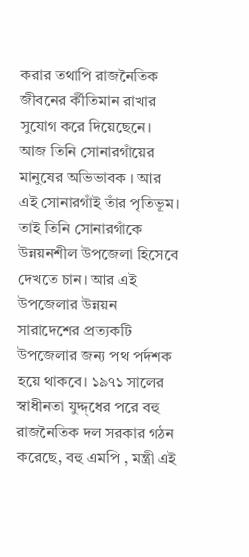করার তথাপি রাজনৈতিক জীবনের র্কীতিমান রাখার সুযোগ করে দিয়েছেনে। আজ তিনি সোনারগাঁয়ের মানুষের অভিভাবক । আর এই সোনারগাঁই তাঁর পৃতিভূম। তাই তিনি সোনারগাঁকে উন্নয়নশীল উপজেলা হিসেবে দেখতে চান। আর এই উপজেলার উন্নয়ন সারাদেশের প্রত্যকটি উপজেলার জন্য পথ পর্দশক হয়ে থাকবে। ১৯৭১ সালের স্বাধীনতা যুদ্দ্ধের পরে বহু রাজনৈতিক দল সরকার গঠন করেছে, বহু এমপি , মন্ত্রী এই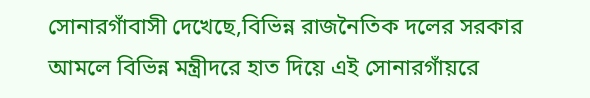সোনারগাঁবাসী দেখেছে,বিভিন্ন রাজনৈতিক দলের সরকার আমলে বিভিন্ন মন্ত্রীদরে হাত দিয়ে এই সোনারগাঁয়রে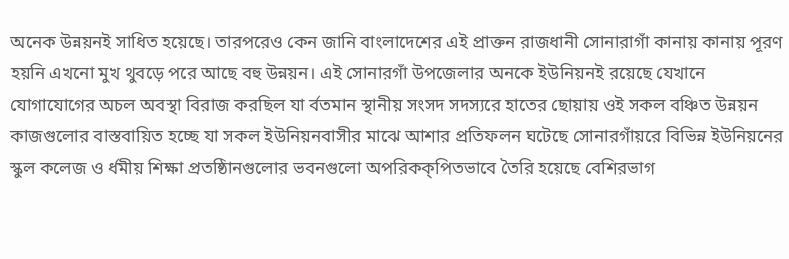অনেক উন্নয়নই সাধিত হয়েছে। তারপরেও কেন জানি বাংলাদেশের এই প্রাক্তন রাজধানী সোনারাগাঁ কানায় কানায় পূরণ হয়নি এখনো মুখ থুবড়ে পরে আছে বহু উন্নয়ন। এই সোনারগাঁ উপজেলার অনকে ইউনিয়নই রয়েছে যেখানে যোগাযোগের অচল অবস্থা বিরাজ করছিল যা র্বতমান স্থানীয় সংসদ সদস্যরে হাতের ছোয়ায় ওই সকল বঞ্চিত উন্নয়ন কাজগুলোর বাস্তবায়িত হচ্ছে যা সকল ইউনিয়নবাসীর মাঝে আশার প্রতিফলন ঘটেছে সোনারগাঁয়রে বিভিন্ন ইউনিয়নের স্কুল কলেজ ও র্ধমীয় শিক্ষা প্রতষ্ঠিানগুলোর ভবনগুলো অপরিকক্পিতভাবে তৈরি হয়েছে বেশিরভাগ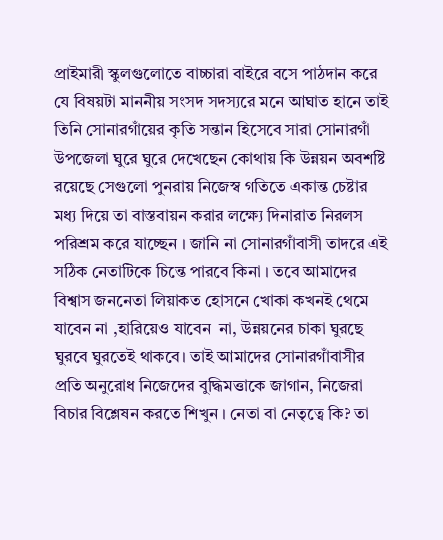প্রাইমারী স্কুলগুলোতে বাচ্চারা বাইরে বসে পাঠদান করে যে বিষয়টা মাননীয় সংসদ সদস্যরে মনে আঘাত হানে তাই তিনি সোনারগাঁয়ের কৃতি সন্তান হিসেবে সারা সোনারগাঁ উপজেলা ঘুরে ঘুরে দেখেছেন কোথায় কি উন্নয়ন অবশষ্টি রয়েছে সেগুলো পুনরায় নিজেস্ব গতিতে একান্ত চেষ্টার মধ্য দিয়ে তা বাস্তবায়ন করার লক্ষ্যে দিনারাত নিরলস পরিশ্রম করে যাচ্ছেন । জানি না সোনারগাঁবাসী তাদরে এই সঠিক নেতাটিকে চিন্তে পারবে কিনা । তবে আমাদের বিশ্বাস জননেতা লিয়াকত হোসনে খোকা কখনই থেমে যাবেন না ,হারিয়েও যাবেন  না, উন্নয়নের চাকা ঘুরছে ঘুরবে ঘুরতেই থাকবে। তাই আমাদের সোনারগাঁবাসীর প্রতি অনুরোধ নিজেদের বুদ্ধিমত্তাকে জাগান, নিজেরা বিচার বিশ্লেষন করতে শিখুন । নেতা বা নেতৃত্বে কি? তা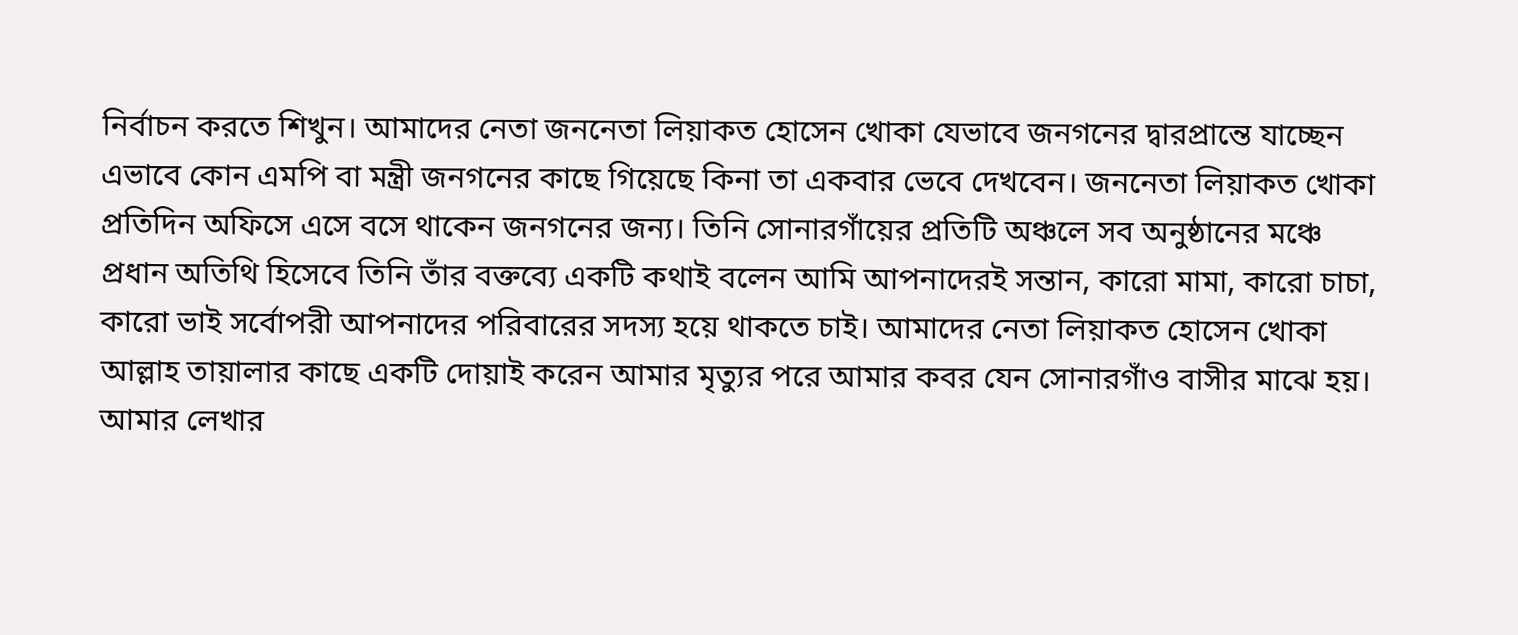নির্বাচন করতে শিখুন। আমাদের নেতা জননেতা লিয়াকত হোসেন খোকা যেভাবে জনগনের দ্বারপ্রান্তে যাচ্ছেন এভাবে কোন এমপি বা মন্ত্রী জনগনের কাছে গিয়েছে কিনা তা একবার ভেবে দেখবেন। জননেতা লিয়াকত খোকা প্রতিদিন অফিসে এসে বসে থাকেন জনগনের জন্য। তিনি সোনারগাঁয়ের প্রতিটি অঞ্চলে সব অনুষ্ঠানের মঞ্চে প্রধান অতিথি হিসেবে তিনি তাঁর বক্তব্যে একটি কথাই বলেন আমি আপনাদেরই সন্তান, কারো মামা, কারো চাচা, কারো ভাই সর্বোপরী আপনাদের পরিবারের সদস্য হয়ে থাকতে চাই। আমাদের নেতা লিয়াকত হোসেন খোকা আল্লাহ তায়ালার কাছে একটি দোয়াই করেন আমার মৃত্যুর পরে আমার কবর যেন সোনারগাঁও বাসীর মাঝে হয়।
আমার লেখার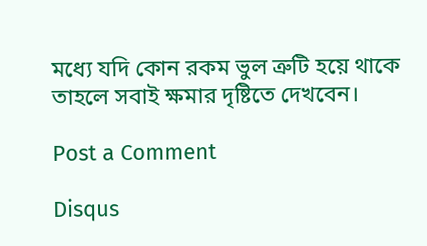মধ্যে যদি কোন রকম ভুল ত্রুটি হয়ে থাকে তাহলে সবাই ক্ষমার দৃষ্টিতে দেখবেন।

Post a Comment

Disqus